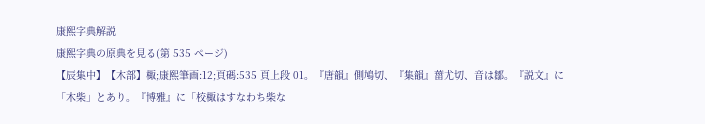康熙字典解説
康熙字典の原典を見る(第 535 ページ)
【辰集中】【木部】棷;康熙筆画:12;頁碼:535 頁上段 01。『唐韻』側鳩切、『集韻』葘尤切、音は鄒。『説文』に「木柴」とあり。『博雅』に「校棷はすなわち柴な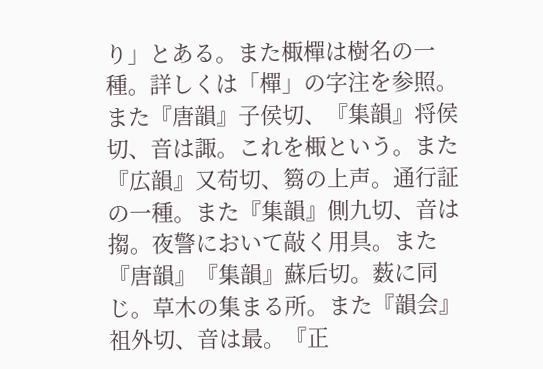り」とある。また棷樿は樹名の一種。詳しくは「樿」の字注を参照。また『唐韻』子侯切、『集韻』将侯切、音は諏。これを棷という。また『広韻』又苟切、篘の上声。通行証の一種。また『集韻』側九切、音は搊。夜警において敲く用具。また『唐韻』『集韻』蘇后切。薮に同じ。草木の集まる所。また『韻会』祖外切、音は最。『正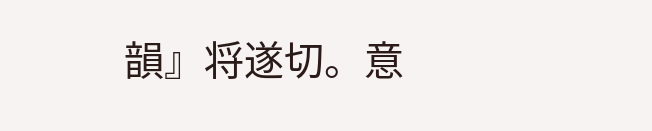韻』将遂切。意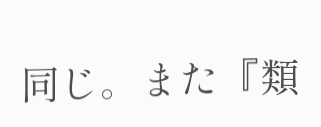同じ。また『類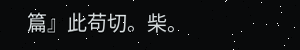篇』此苟切。柴。